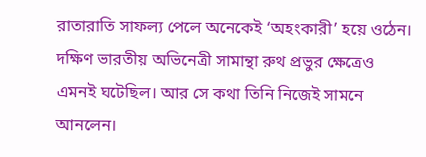রাতারাতি সাফল্য পেলে অনেকেই ‘অহংকারী’ হয়ে ওঠেন। দক্ষিণ ভারতীয় অভিনেত্রী সামান্থা রুথ প্রভুর ক্ষেত্রেও এমনই ঘটেছিল। আর সে কথা তিনি নিজেই সামনে আনলেন।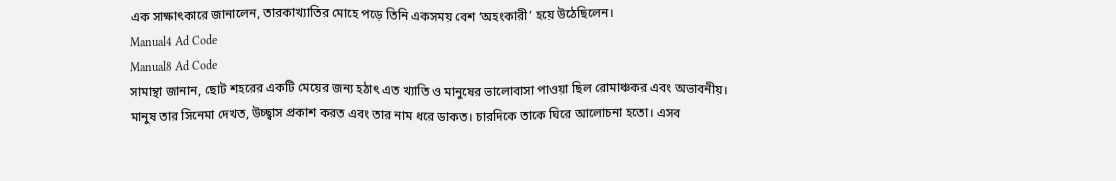এক সাক্ষাৎকারে জানালেন, তারকাখ্যাতির মোহে পড়ে তিনি একসময় বেশ ‘অহংকারী’ হয়ে উঠেছিলেন।
Manual4 Ad Code
Manual8 Ad Code
সামান্থা জানান, ছোট শহরের একটি মেয়ের জন্য হঠাৎ এত খ্যাতি ও মানুষের ভালোবাসা পাওয়া ছিল রোমাঞ্চকর এবং অভাবনীয়। মানুষ তার সিনেমা দেখত, উচ্ছ্বাস প্রকাশ করত এবং তার নাম ধরে ডাকত। চারদিকে তাকে ঘিরে আলোচনা হতো। এসব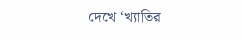দেখে ‘খ্যাতির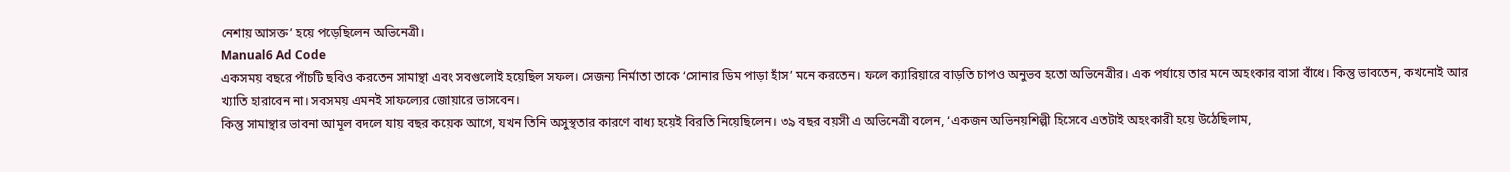নেশায় আসক্ত’ হয়ে পড়েছিলেন অভিনেত্রী।
Manual6 Ad Code
একসময় বছরে পাঁচটি ছবিও করতেন সামান্থা এবং সবগুলোই হয়েছিল সফল। সেজন্য নির্মাতা তাকে ‘সোনার ডিম পাড়া হাঁস’ মনে করতেন। ফলে ক্যারিয়ারে বাড়তি চাপও অনুভব হতো অভিনেত্রীর। এক পর্যায়ে তার মনে অহংকার বাসা বাঁধে। কিন্তু ভাবতেন, কখনোই আর খ্যাতি হারাবেন না। সবসময় এমনই সাফল্যের জোয়ারে ভাসবেন।
কিন্তু সামান্থার ভাবনা আমূল বদলে যায় বছর কয়েক আগে, যখন তিনি অসুস্থতার কারণে বাধ্য হয়েই বিরতি নিয়েছিলেন। ৩৯ বছর বয়সী এ অভিনেত্রী বলেন, ‘একজন অভিনয়শিল্পী হিসেবে এতটাই অহংকারী হয়ে উঠেছিলাম,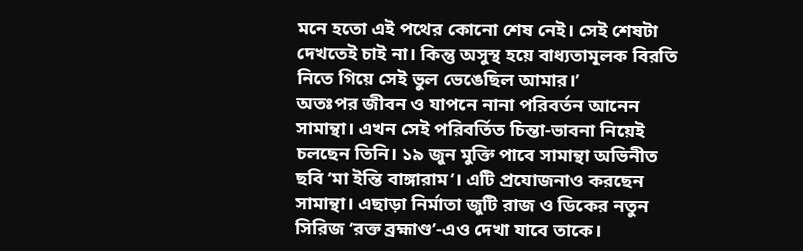মনে হতো এই পথের কোনো শেষ নেই। সেই শেষটা দেখতেই চাই না। কিন্তু অসুস্থ হয়ে বাধ্যতামূলক বিরতি নিতে গিয়ে সেই ভুল ভেঙেছিল আমার।’
অতঃপর জীবন ও যাপনে নানা পরিবর্তন আনেন সামান্থা। এখন সেই পরিবর্তিত চিন্তা-ভাবনা নিয়েই চলছেন তিনি। ১৯ জুন মুক্তি পাবে সামান্থা অভিনীত ছবি ‘মা ইন্তি বাঙ্গারাম’। এটি প্রযোজনাও করছেন সামান্থা। এছাড়া নির্মাতা জুটি রাজ ও ডিকের নতুন সিরিজ ‘রক্ত ব্রহ্মাণ্ড’-এও দেখা যাবে তাকে।